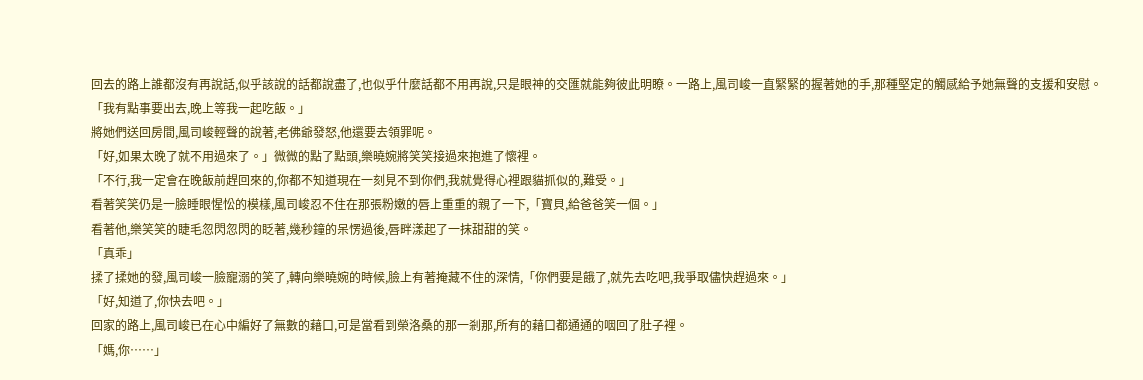回去的路上誰都沒有再說話,似乎該說的話都說盡了,也似乎什麼話都不用再說,只是眼神的交匯就能夠彼此明瞭。一路上,風司峻一直緊緊的握著她的手,那種堅定的觸感給予她無聲的支援和安慰。
「我有點事要出去,晚上等我一起吃飯。」
將她們送回房間,風司峻輕聲的說著,老佛爺發怒,他還要去領罪呢。
「好,如果太晚了就不用過來了。」微微的點了點頭,樂曉婉將笑笑接過來抱進了懷裡。
「不行,我一定會在晚飯前趕回來的,你都不知道現在一刻見不到你們,我就覺得心裡跟貓抓似的,難受。」
看著笑笑仍是一臉睡眼惺忪的模樣,風司峻忍不住在那張粉嫩的唇上重重的親了一下,「寶貝,給爸爸笑一個。」
看著他,樂笑笑的睫毛忽閃忽閃的眨著,幾秒鐘的呆愣過後,唇畔漾起了一抹甜甜的笑。
「真乖」
揉了揉她的發,風司峻一臉寵溺的笑了,轉向樂曉婉的時候,臉上有著掩藏不住的深情,「你們要是餓了,就先去吃吧,我爭取儘快趕過來。」
「好,知道了,你快去吧。」
回家的路上,風司峻已在心中編好了無數的藉口,可是當看到榮洛桑的那一剎那,所有的藉口都通通的咽回了肚子裡。
「媽,你……」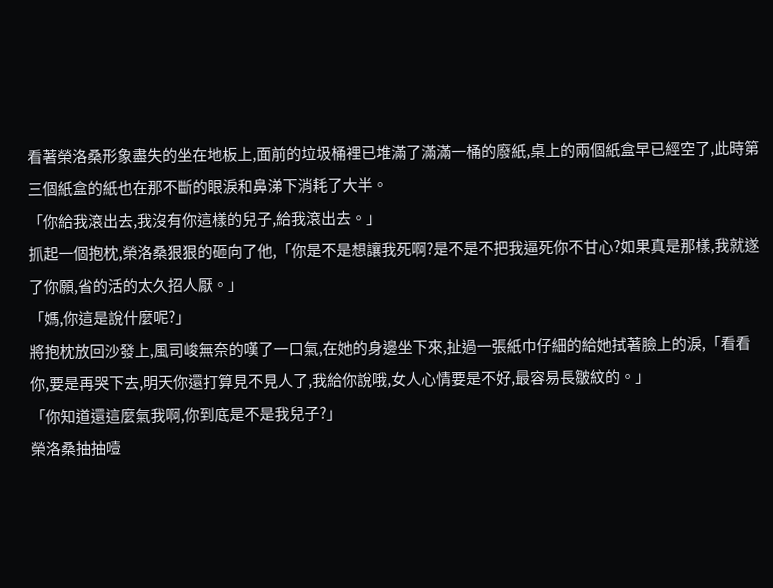看著榮洛桑形象盡失的坐在地板上,面前的垃圾桶裡已堆滿了滿滿一桶的廢紙,桌上的兩個紙盒早已經空了,此時第三個紙盒的紙也在那不斷的眼淚和鼻涕下消耗了大半。
「你給我滾出去,我沒有你這樣的兒子,給我滾出去。」
抓起一個抱枕,榮洛桑狠狠的砸向了他,「你是不是想讓我死啊?是不是不把我逼死你不甘心?如果真是那樣,我就遂了你願,省的活的太久招人厭。」
「媽,你這是說什麼呢?」
將抱枕放回沙發上,風司峻無奈的嘆了一口氣,在她的身邊坐下來,扯過一張紙巾仔細的給她拭著臉上的淚,「看看你,要是再哭下去,明天你還打算見不見人了,我給你說哦,女人心情要是不好,最容易長皺紋的。」
「你知道還這麼氣我啊,你到底是不是我兒子?」
榮洛桑抽抽噎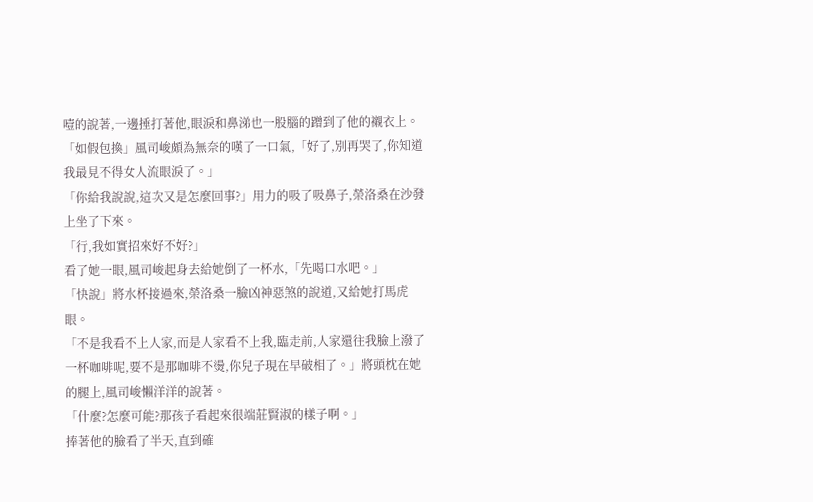噎的說著,一邊捶打著他,眼淚和鼻涕也一股腦的蹭到了他的襯衣上。
「如假包換」風司峻頗為無奈的嘆了一口氣,「好了,別再哭了,你知道我最見不得女人流眼淚了。」
「你給我說說,這次又是怎麼回事?」用力的吸了吸鼻子,榮洛桑在沙發上坐了下來。
「行,我如實招來好不好?」
看了她一眼,風司峻起身去給她倒了一杯水,「先喝口水吧。」
「快說」將水杯接過來,榮洛桑一臉凶神惡煞的說道,又給她打馬虎眼。
「不是我看不上人家,而是人家看不上我,臨走前,人家還往我臉上潑了一杯咖啡呢,要不是那咖啡不燙,你兒子現在早破相了。」將頭枕在她的腿上,風司峻懶洋洋的說著。
「什麼?怎麼可能?那孩子看起來很端莊賢淑的樣子啊。」
捧著他的臉看了半天,直到確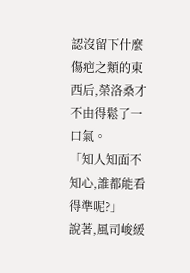認沒留下什麼傷疤之類的東西后,榮洛桑才不由得鬆了一口氣。
「知人知面不知心,誰都能看得準呢?」
說著,風司峻緩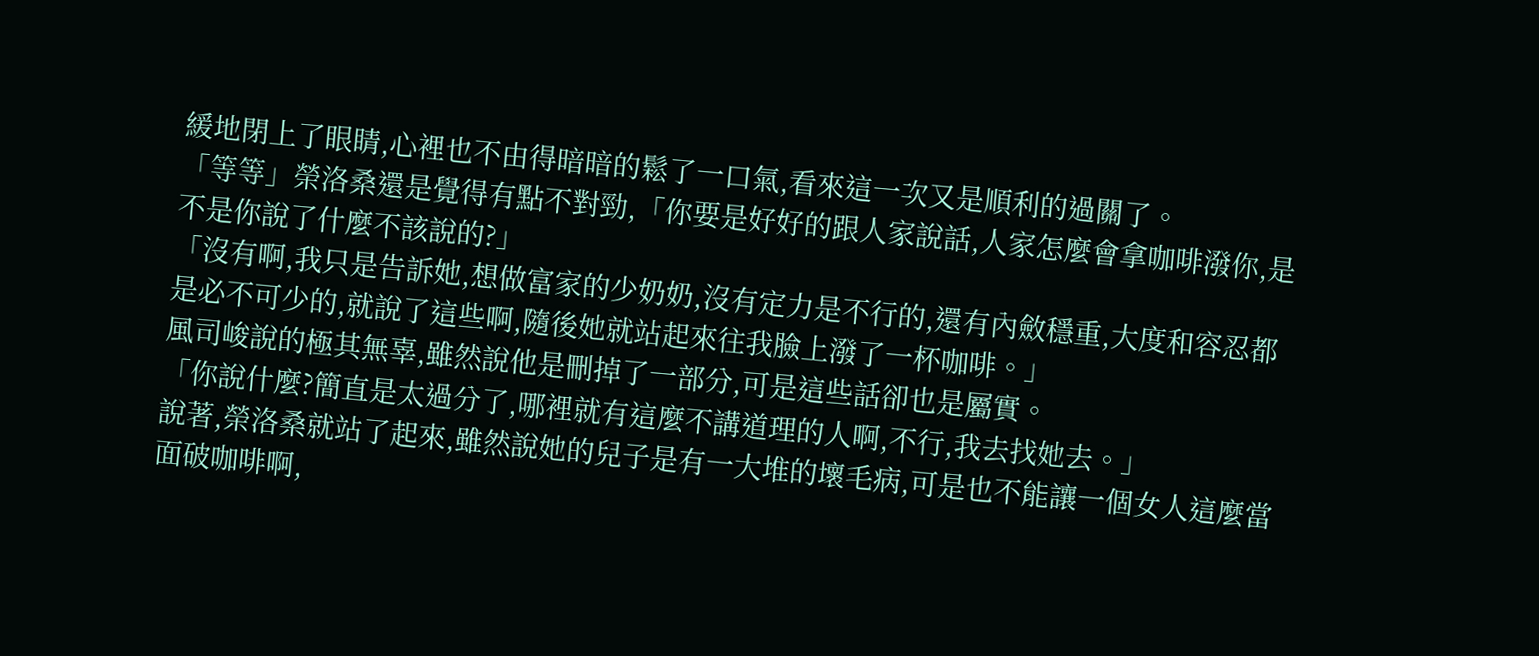緩地閉上了眼睛,心裡也不由得暗暗的鬆了一口氣,看來這一次又是順利的過關了。
「等等」榮洛桑還是覺得有點不對勁,「你要是好好的跟人家說話,人家怎麼會拿咖啡潑你,是不是你說了什麼不該說的?」
「沒有啊,我只是告訴她,想做富家的少奶奶,沒有定力是不行的,還有內斂穩重,大度和容忍都是必不可少的,就說了這些啊,隨後她就站起來往我臉上潑了一杯咖啡。」
風司峻說的極其無辜,雖然說他是刪掉了一部分,可是這些話卻也是屬實。
「你說什麼?簡直是太過分了,哪裡就有這麼不講道理的人啊,不行,我去找她去。」
說著,榮洛桑就站了起來,雖然說她的兒子是有一大堆的壞毛病,可是也不能讓一個女人這麼當面破咖啡啊,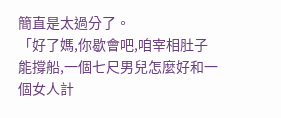簡直是太過分了。
「好了媽,你歇會吧,咱宰相肚子能撐船,一個七尺男兒怎麼好和一個女人計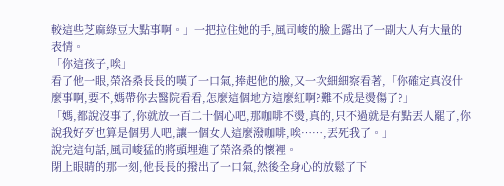較這些芝麻綠豆大點事啊。」一把拉住她的手,風司峻的臉上露出了一副大人有大量的表情。
「你這孩子,唉」
看了他一眼,榮洛桑長長的嘆了一口氣,捧起他的臉,又一次細細察看著,「你確定真沒什麼事啊,要不,媽帶你去醫院看看,怎麼這個地方這麼紅啊?難不成是燙傷了?」
「媽,都說沒事了,你就放一百二十個心吧,那咖啡不燙,真的,只不過就是有點丟人罷了,你說我好歹也算是個男人吧,讓一個女人這麼潑咖啡,唉……,丟死我了。」
說完這句話,風司峻猛的將頭埋進了榮洛桑的懷裡。
閉上眼睛的那一刻,他長長的撥出了一口氣,然後全身心的放鬆了下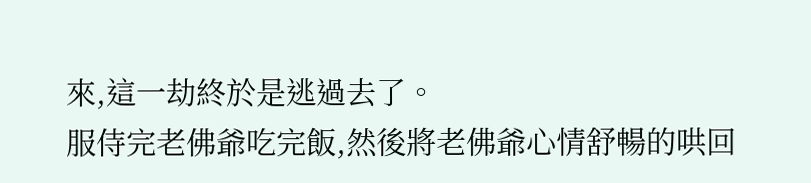來,這一劫終於是逃過去了。
服侍完老佛爺吃完飯,然後將老佛爺心情舒暢的哄回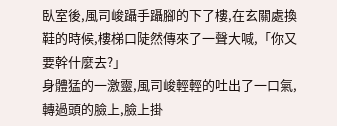臥室後,風司峻躡手躡腳的下了樓,在玄關處換鞋的時候,樓梯口陡然傳來了一聲大喊,「你又要幹什麼去?」
身體猛的一激靈,風司峻輕輕的吐出了一口氣,轉過頭的臉上,臉上掛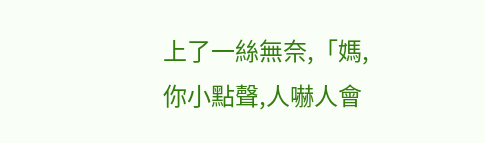上了一絲無奈,「媽,你小點聲,人嚇人會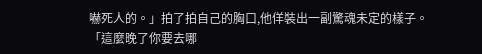嚇死人的。」拍了拍自己的胸口,他佯裝出一副驚魂未定的樣子。
「這麼晚了你要去哪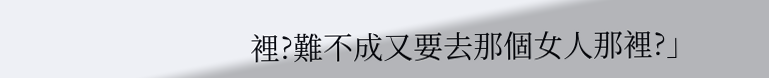裡?難不成又要去那個女人那裡?」